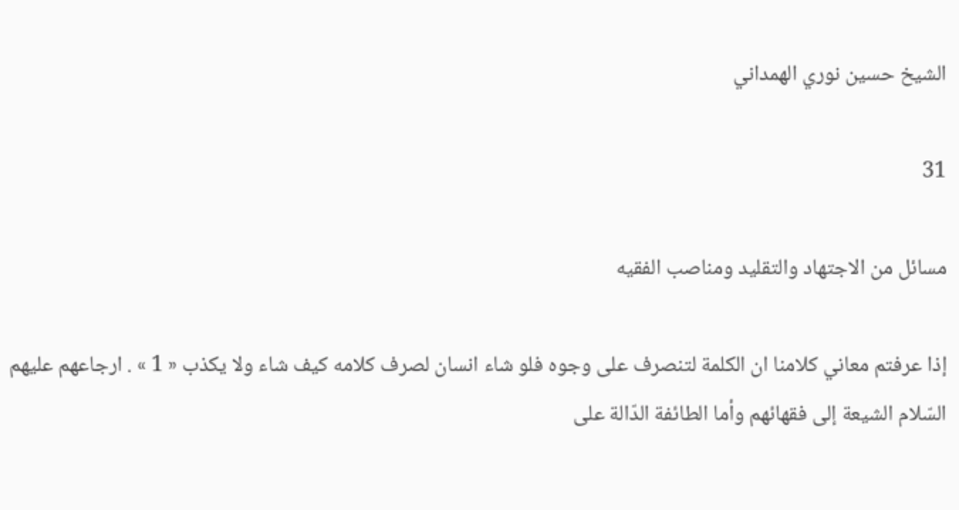الشيخ حسين نوري الهمداني

31

مسائل من الاجتهاد والتقليد ومناصب الفقيه

إذا عرفتم معاني كلامنا ان الكلمة لتنصرف على وجوه فلو شاء انسان لصرف كلامه كيف شاء ولا يكذب « 1 » . ارجاعهم عليهم السّلام الشيعة إلى فقهائهم وأما الطائفة الدّالة على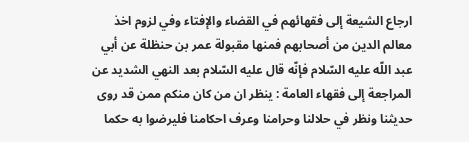ارجاع الشيعة إلى فقهائهم في القضاء والإفتاء وفي لزوم اخذ معالم الدين من أصحابهم فمنها مقبولة عمر بن حنظلة عن أبي عبد اللّه عليه السّلام فإنّه قال عليه السّلام بعد النهي الشديد عن المراجعة إلى فقهاء العامة : ينظر ان من كان منكم ممن قد روى حديثنا ونظر في حلالنا وحرامنا وعرف احكامنا فليرضوا به حكما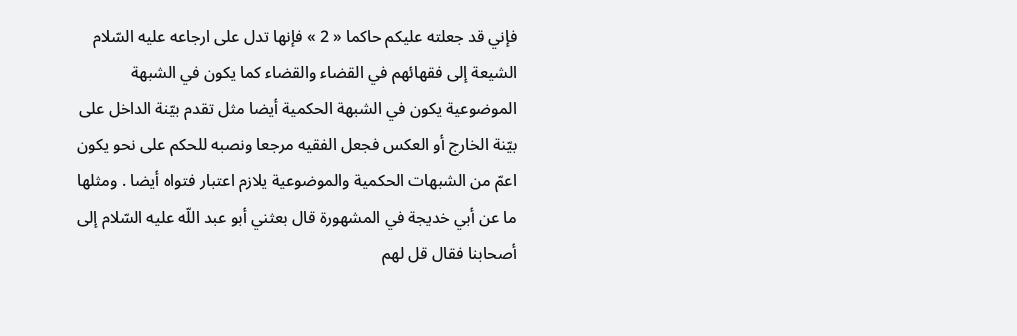فإني قد جعلته عليكم حاكما « 2 » فإنها تدل على ارجاعه عليه السّلام الشيعة إلى فقهائهم في القضاء والقضاء كما يكون في الشبهة الموضوعية يكون في الشبهة الحكمية أيضا مثل تقدم بيّنة الداخل على بيّنة الخارج أو العكس فجعل الفقيه مرجعا ونصبه للحكم على نحو يكون اعمّ من الشبهات الحكمية والموضوعية يلازم اعتبار فتواه أيضا . ومثلها ما عن أبي خديجة في المشهورة قال بعثني أبو عبد اللّه عليه السّلام إلى أصحابنا فقال قل لهم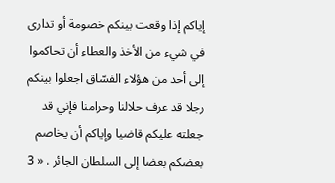إياكم إذا وقعت بينكم خصومة أو تدارى في شيء من الأخذ والعطاء أن تحاكموا إلى أحد من هؤلاء الفسّاق اجعلوا بينكم رجلا قد عرف حلالنا وحرامنا فإني قد جعلته عليكم قاضيا وإياكم أن يخاصم بعضكم بعضا إلى السلطان الجائر . « 3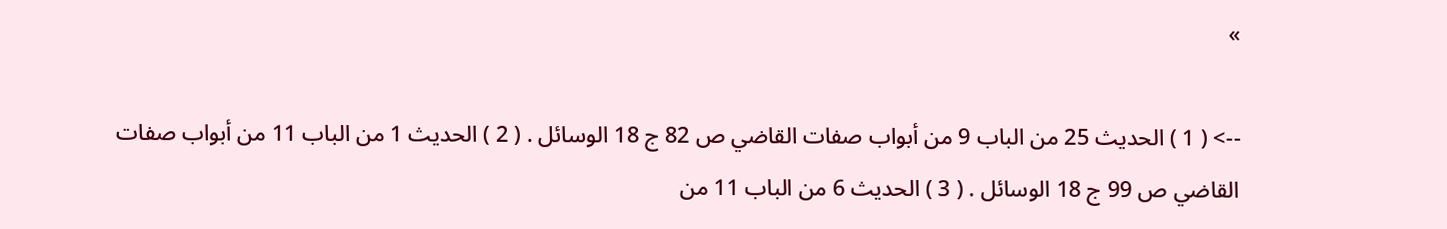»

--> ( 1 ) الحديث 25 من الباب 9 من أبواب صفات القاضي ص 82 ج 18 الوسائل . ( 2 ) الحديث 1 من الباب 11 من أبواب صفات القاضي ص 99 ج 18 الوسائل . ( 3 ) الحديث 6 من الباب 11 من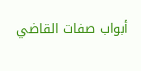أبواب صفات القاضي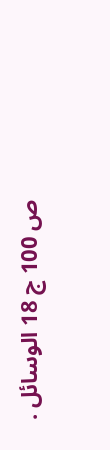ص 100 ج 18 الوسائل .